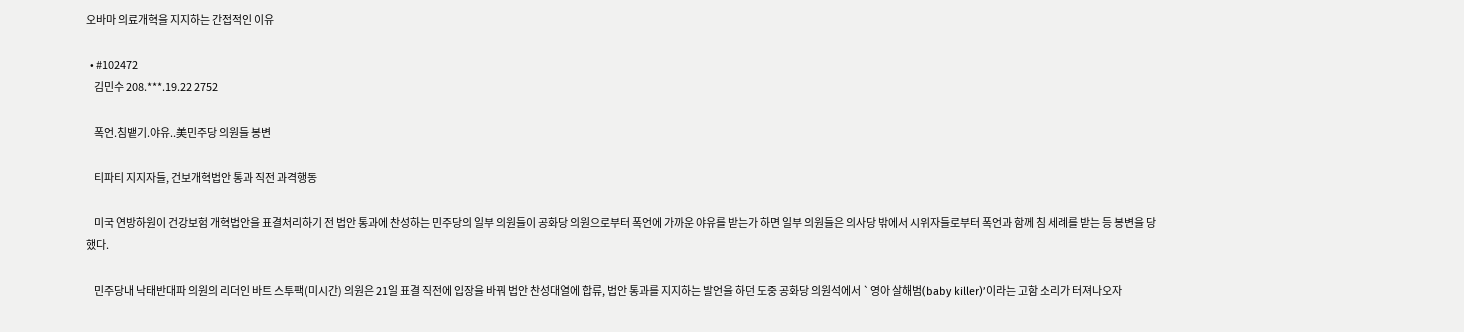오바마 의료개혁을 지지하는 간접적인 이유

  • #102472
    김민수 208.***.19.22 2752

    폭언.침뱉기.야유..美민주당 의원들 봉변

    티파티 지지자들, 건보개혁법안 통과 직전 과격행동

    미국 연방하원이 건강보험 개혁법안을 표결처리하기 전 법안 통과에 찬성하는 민주당의 일부 의원들이 공화당 의원으로부터 폭언에 가까운 야유를 받는가 하면 일부 의원들은 의사당 밖에서 시위자들로부터 폭언과 함께 침 세례를 받는 등 봉변을 당했다.

    민주당내 낙태반대파 의원의 리더인 바트 스투팩(미시간) 의원은 21일 표결 직전에 입장을 바꿔 법안 찬성대열에 합류, 법안 통과를 지지하는 발언을 하던 도중 공화당 의원석에서 `영아 살해범(baby killer)’이라는 고함 소리가 터져나오자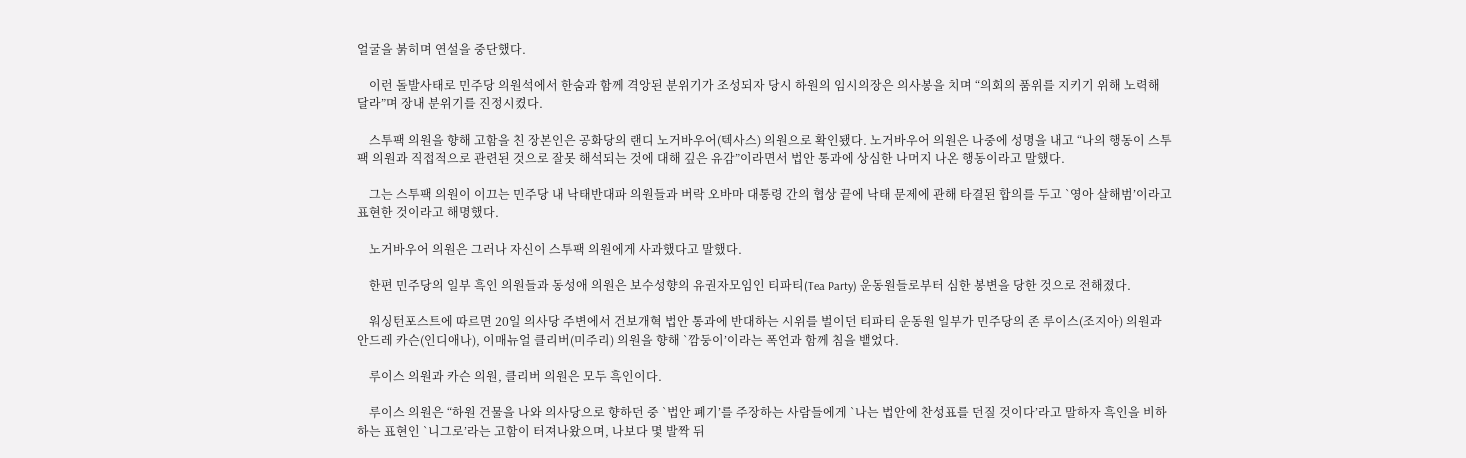얼굴을 붉히며 연설을 중단했다.

    이런 돌발사태로 민주당 의원석에서 한숨과 함께 격앙된 분위기가 조성되자 당시 하원의 임시의장은 의사봉을 치며 “의회의 품위를 지키기 위해 노력해 달라”며 장내 분위기를 진정시켰다.

    스투팩 의원을 향해 고함을 친 장본인은 공화당의 랜디 노거바우어(텍사스) 의원으로 확인됐다. 노거바우어 의원은 나중에 성명을 내고 “나의 행동이 스투팩 의원과 직접적으로 관련된 것으로 잘못 해석되는 것에 대해 깊은 유감”이라면서 법안 통과에 상심한 나머지 나온 행동이라고 말했다.

    그는 스투팩 의원이 이끄는 민주당 내 낙태반대파 의원들과 버락 오바마 대통령 간의 협상 끝에 낙태 문제에 관해 타결된 합의를 두고 `영아 살해범’이라고 표현한 것이라고 해명했다.

    노거바우어 의원은 그러나 자신이 스투팩 의원에게 사과했다고 말했다.

    한편 민주당의 일부 흑인 의원들과 동성애 의원은 보수성향의 유권자모임인 티파티(Tea Party) 운동원들로부터 심한 봉변을 당한 것으로 전해졌다.

    워싱턴포스트에 따르면 20일 의사당 주변에서 건보개혁 법안 통과에 반대하는 시위를 벌이던 티파티 운동원 일부가 민주당의 존 루이스(조지아) 의원과 안드레 카슨(인디애나), 이매뉴얼 클리버(미주리) 의원을 향해 `깜둥이’이라는 폭언과 함께 침을 뱉었다.

    루이스 의원과 카슨 의원, 클리버 의원은 모두 흑인이다.

    루이스 의원은 “하원 건물을 나와 의사당으로 향하던 중 `법안 폐기’를 주장하는 사람들에게 `나는 법안에 찬성표를 던질 것이다’라고 말하자 흑인을 비하하는 표현인 `니그로’라는 고함이 터져나왔으며, 나보다 몇 발짝 뒤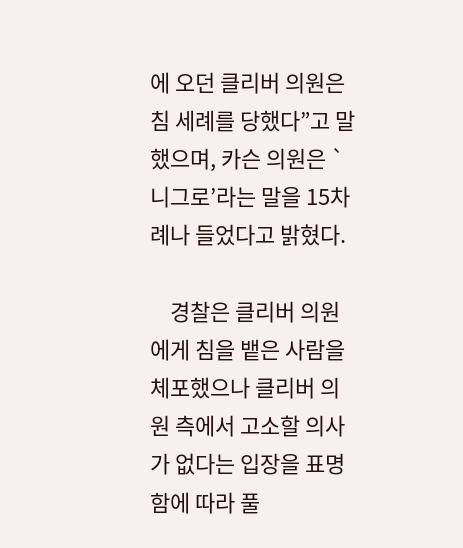에 오던 클리버 의원은 침 세례를 당했다”고 말했으며, 카슨 의원은 `니그로’라는 말을 15차례나 들었다고 밝혔다.

    경찰은 클리버 의원에게 침을 뱉은 사람을 체포했으나 클리버 의원 측에서 고소할 의사가 없다는 입장을 표명함에 따라 풀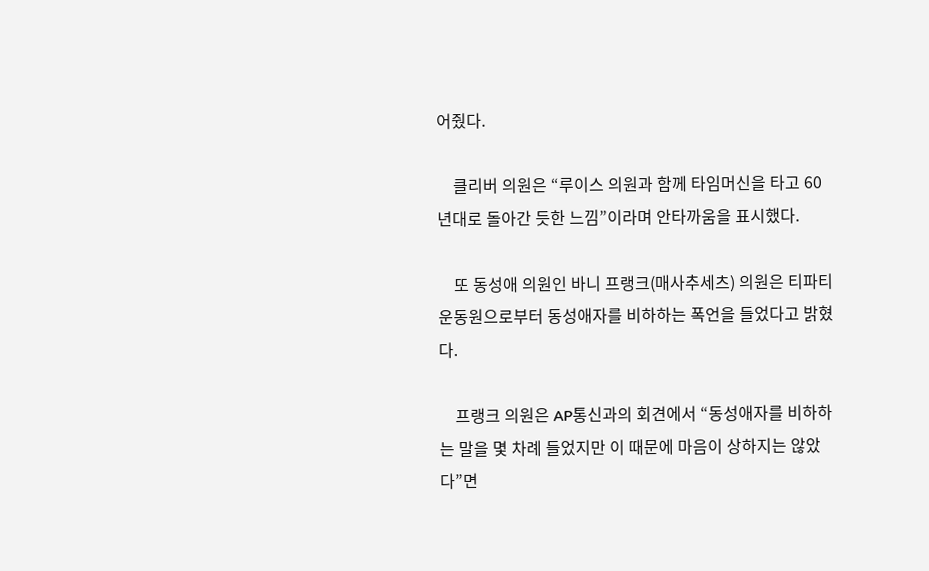어줬다.

    클리버 의원은 “루이스 의원과 함께 타임머신을 타고 60년대로 돌아간 듯한 느낌”이라며 안타까움을 표시했다.

    또 동성애 의원인 바니 프랭크(매사추세츠) 의원은 티파티 운동원으로부터 동성애자를 비하하는 폭언을 들었다고 밝혔다.

    프랭크 의원은 AP통신과의 회견에서 “동성애자를 비하하는 말을 몇 차례 들었지만 이 때문에 마음이 상하지는 않았다”면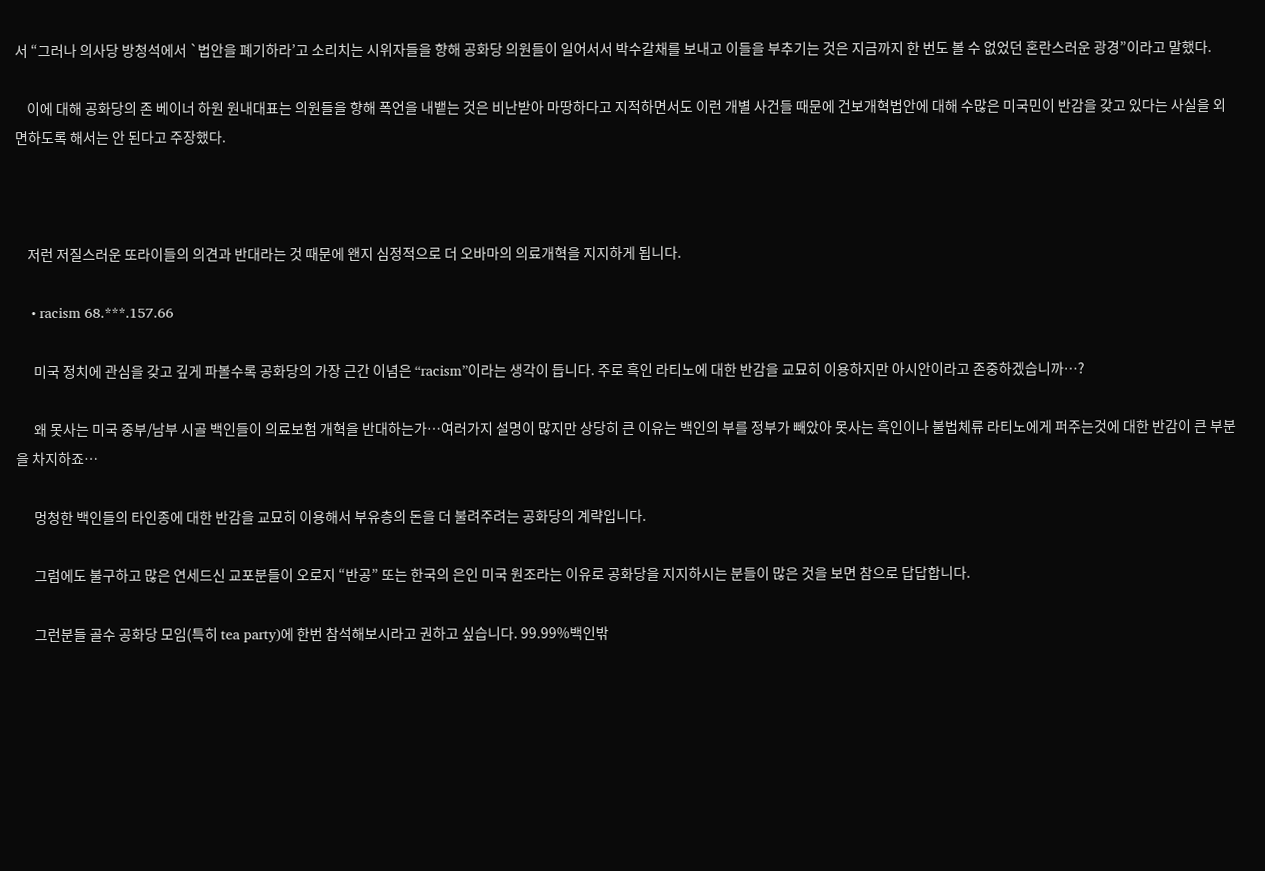서 “그러나 의사당 방청석에서 `법안을 폐기하라’고 소리치는 시위자들을 향해 공화당 의원들이 일어서서 박수갈채를 보내고 이들을 부추기는 것은 지금까지 한 번도 볼 수 없었던 혼란스러운 광경”이라고 말했다.

    이에 대해 공화당의 존 베이너 하원 원내대표는 의원들을 향해 폭언을 내뱉는 것은 비난받아 마땅하다고 지적하면서도 이런 개별 사건들 때문에 건보개혁법안에 대해 수많은 미국민이 반감을 갖고 있다는 사실을 외면하도록 해서는 안 된다고 주장했다.



    저런 저질스러운 또라이들의 의견과 반대라는 것 때문에 왠지 심정적으로 더 오바마의 의료개혁을 지지하게 됩니다.

    • racism 68.***.157.66

      미국 정치에 관심을 갖고 깊게 파볼수록 공화당의 가장 근간 이념은 “racism”이라는 생각이 듭니다. 주로 흑인 라티노에 대한 반감을 교묘히 이용하지만 아시안이라고 존중하겠습니까…?

      왜 못사는 미국 중부/남부 시골 백인들이 의료보험 개혁을 반대하는가…여러가지 설명이 많지만 상당히 큰 이유는 백인의 부를 정부가 빼았아 못사는 흑인이나 불법체류 라티노에게 퍼주는것에 대한 반감이 큰 부분을 차지하죠…

      멍청한 백인들의 타인종에 대한 반감을 교묘히 이용해서 부유층의 돈을 더 불려주려는 공화당의 계략입니다.

      그럼에도 불구하고 많은 연세드신 교포분들이 오로지 “반공” 또는 한국의 은인 미국 원조라는 이유로 공화당을 지지하시는 분들이 많은 것을 보면 참으로 답답합니다.

      그런분들 골수 공화당 모임(특히 tea party)에 한번 참석해보시라고 권하고 싶습니다. 99.99%백인밖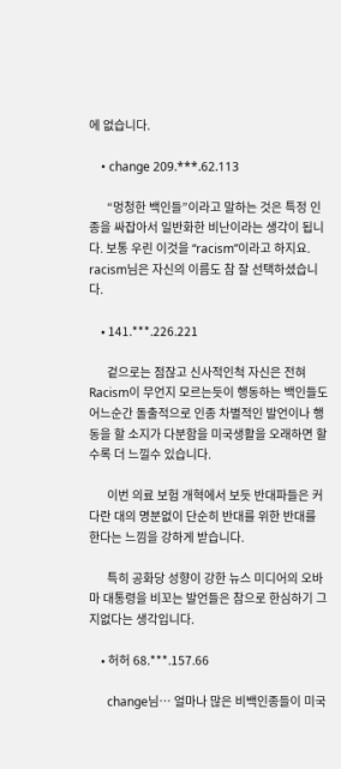에 없습니다.

    • change 209.***.62.113

      “멍청한 백인들”이라고 말하는 것은 특정 인종을 싸잡아서 일반화한 비난이라는 생각이 됩니다. 보통 우린 이것을 “racism”이라고 하지요. racism님은 자신의 이름도 참 잘 선택하셨습니다.

    • 141.***.226.221

      겉으로는 점잖고 신사적인척 자신은 전혀 Racism이 무언지 모르는듯이 행동하는 백인들도 어느순간 돌출적으로 인종 차별적인 발언이나 행동을 할 소지가 다분함을 미국생활을 오래하면 할수록 더 느낄수 있습니다.

      이번 의료 보험 개혁에서 보듯 반대파들은 커다란 대의 명분없이 단순히 반대를 위한 반대를 한다는 느낌을 강하게 받습니다.

      특히 공화당 성향이 강한 뉴스 미디어의 오바마 대통령을 비꼬는 발언들은 참으로 한심하기 그지없다는 생각입니다.

    • 허허 68.***.157.66

      change님… 얼마나 많은 비백인종들이 미국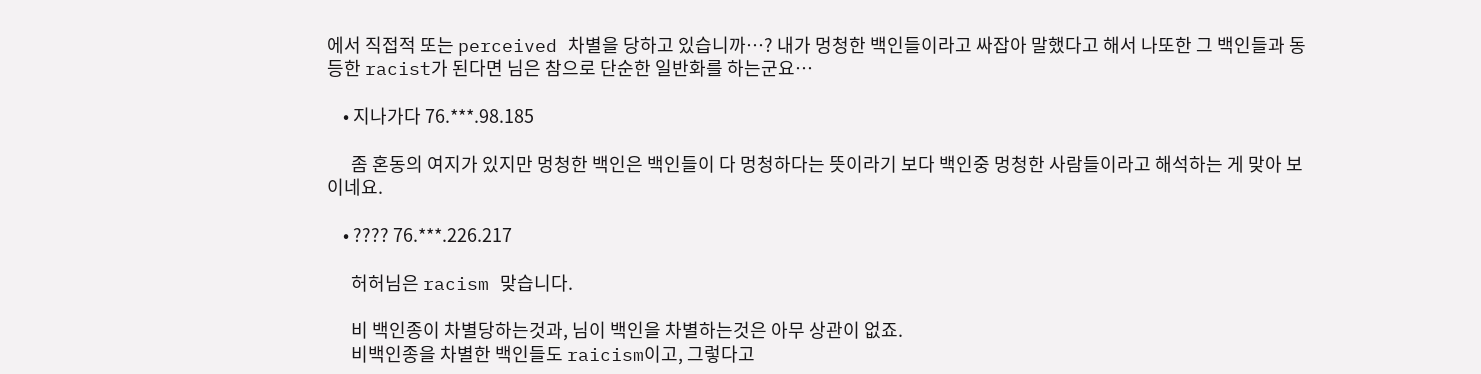에서 직접적 또는 perceived 차별을 당하고 있습니까…? 내가 멍청한 백인들이라고 싸잡아 말했다고 해서 나또한 그 백인들과 동등한 racist가 된다면 님은 참으로 단순한 일반화를 하는군요…

    • 지나가다 76.***.98.185

      좀 혼동의 여지가 있지만 멍청한 백인은 백인들이 다 멍청하다는 뜻이라기 보다 백인중 멍청한 사람들이라고 해석하는 게 맞아 보이네요.

    • ???? 76.***.226.217

      허허님은 racism 맞습니다.

      비 백인종이 차별당하는것과, 님이 백인을 차별하는것은 아무 상관이 없죠.
      비백인종을 차별한 백인들도 raicism이고, 그렇다고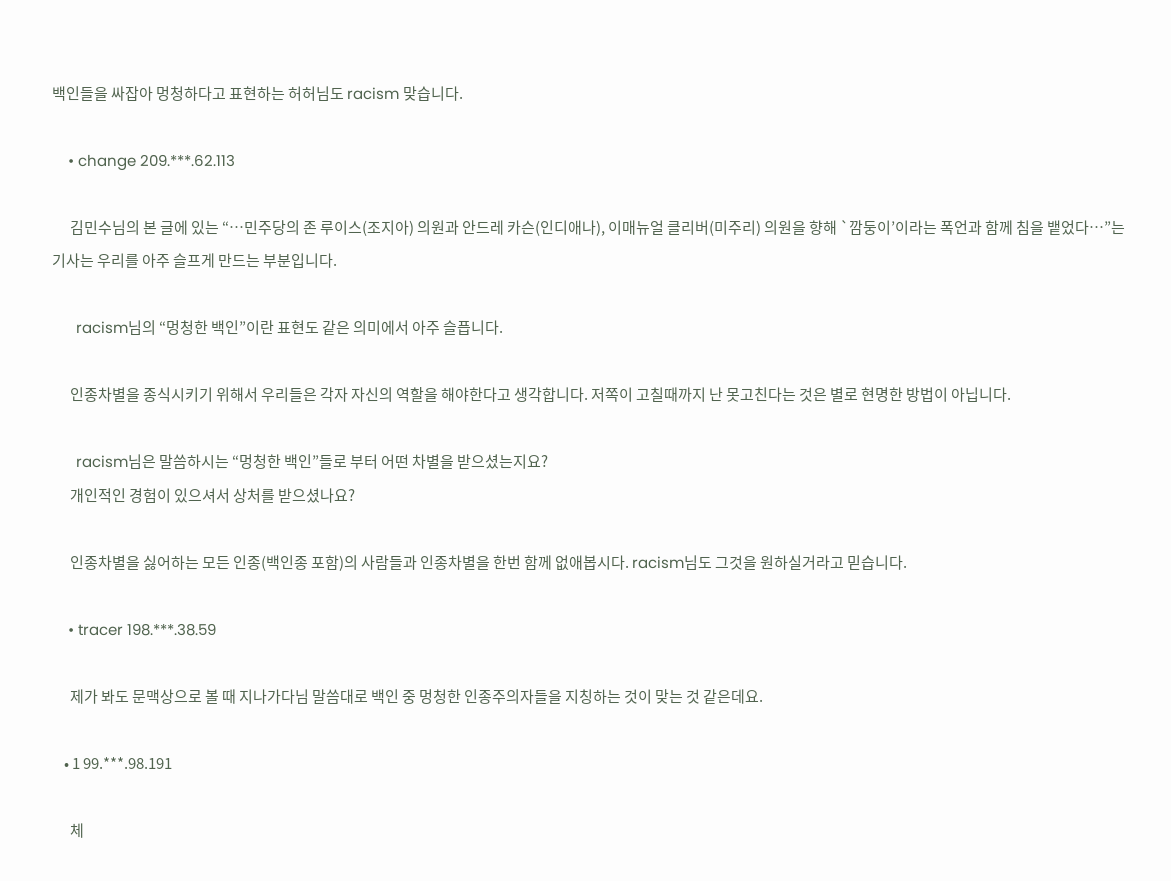백인들을 싸잡아 멍청하다고 표현하는 허허님도 racism 맞습니다.

    • change 209.***.62.113

      김민수님의 본 글에 있는 “…민주당의 존 루이스(조지아) 의원과 안드레 카슨(인디애나), 이매뉴얼 클리버(미주리) 의원을 향해 `깜둥이’이라는 폭언과 함께 침을 뱉었다…”는 기사는 우리를 아주 슬프게 만드는 부분입니다.

      racism님의 “멍청한 백인”이란 표현도 같은 의미에서 아주 슬픕니다.

      인종차별을 종식시키기 위해서 우리들은 각자 자신의 역할을 해야한다고 생각합니다. 저쪽이 고칠때까지 난 못고친다는 것은 별로 현명한 방법이 아닙니다.

      racism님은 말씀하시는 “멍청한 백인”들로 부터 어떤 차별을 받으셨는지요?
      개인적인 경험이 있으셔서 상처를 받으셨나요?

      인종차별을 싫어하는 모든 인종(백인종 포함)의 사람들과 인종차별을 한번 함께 없애봅시다. racism님도 그것을 원하실거라고 믿습니다.

    • tracer 198.***.38.59

      제가 봐도 문맥상으로 볼 때 지나가다님 말씀대로 백인 중 멍청한 인종주의자들을 지칭하는 것이 맞는 것 같은데요.

    • 1 99.***.98.191

      체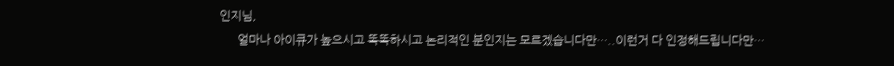인지님,
      얼마나 아이큐가 높으시고 똑똑하시고 논리적인 분인지는 모르겠습니다만…..이런거 다 인정해드립니다만…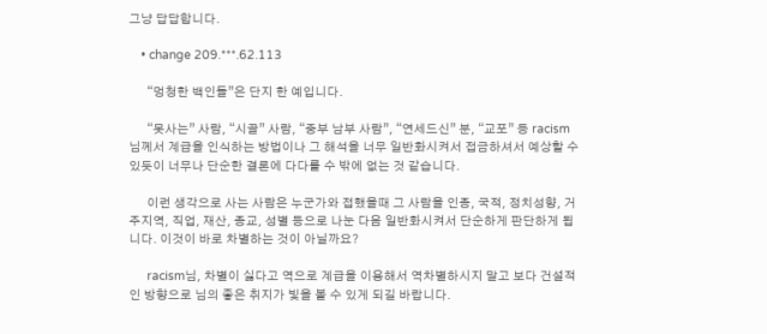그냥 답답합니다.

    • change 209.***.62.113

      “멍청한 백인들”은 단지 한 예입니다.

      “못사는” 사람, “시골” 사람, “중부 남부 사람”, “연세드신” 분, “교포” 등 racism님께서 계급을 인식하는 방법이나 그 해석을 너무 일반화시켜서 접금하셔서 예상할 수 있듯이 너무나 단순한 결론에 다다를 수 밖에 없는 것 같습니다.

      이런 생각으로 사는 사람은 누군가와 접했을때 그 사람을 인종, 국적, 정치성향, 거주지역, 직업, 재산, 종교, 성별 등으로 나눈 다음 일반화시켜서 단순하게 판단하게 됩니다. 이것이 바로 차별하는 것이 아닐까요?

      racism님, 차별이 싫다고 역으로 계급을 이용해서 역차별하시지 말고 보다 건설적인 방향으로 님의 좋은 취지가 빛을 볼 수 있게 되길 바랍니다.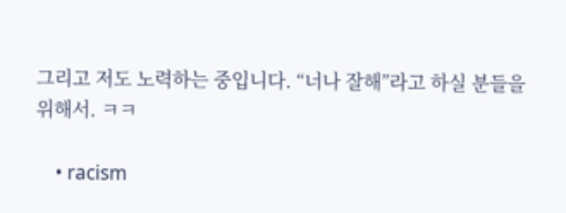그리고 저도 노력하는 중입니다. “너나 잘해”라고 하실 분들을 위해서. ㅋㅋ

    • racism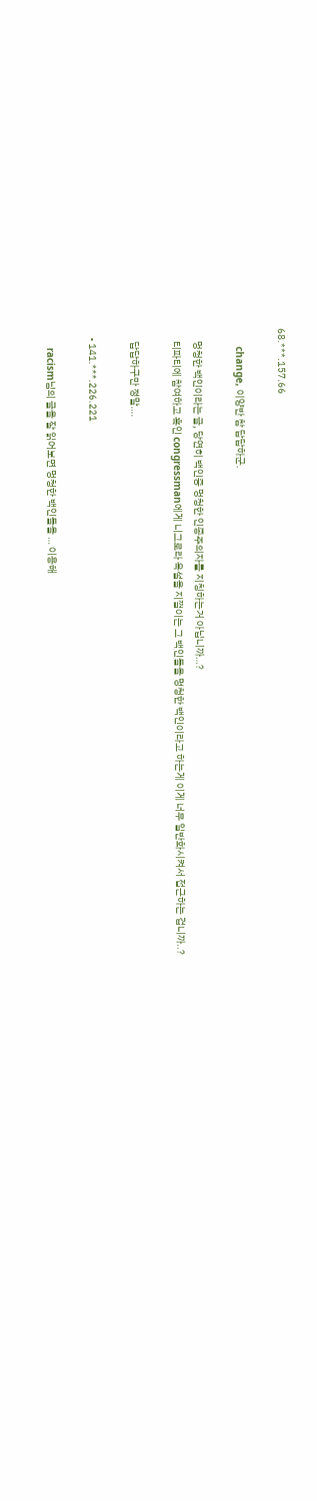68.***.157.66

      change, 이양반 참 답답하군.

      멍청한 백인이라는 글, 당연히 백인중 멍청한 인종주의자를 지칭하는거 아닙니까…?
      티파티에 참여하고 흑인 congressman에게 니그로라 욕설을 지껄이는 그 백인들을 멍청한 백인이라고 하는게 이게 너무 일반화시켜서 접근하는 겁니까..?

      답답하구만 정말….

    • 141.***.226.221

      racism님의 글을 잘 읽어보면 멍청한 백인들을 … 이용해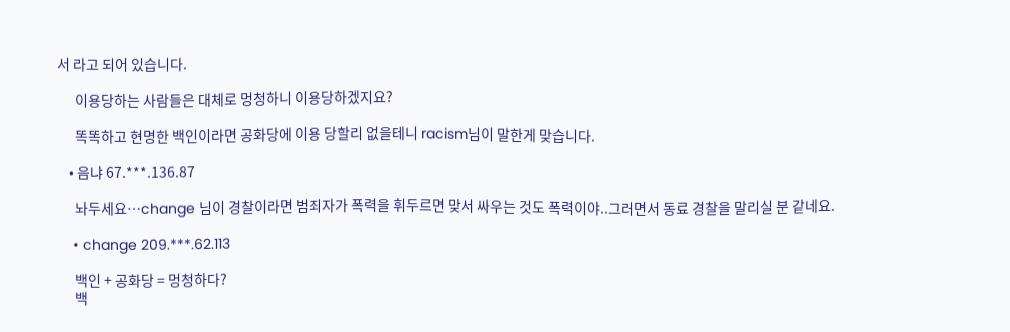서 라고 되어 있습니다.

      이용당하는 사람들은 대체로 멍청하니 이용당하겠지요?

      똑똑하고 현명한 백인이라면 공화당에 이용 당할리 없을테니 racism님이 말한게 맞습니다.

    • 음냐 67.***.136.87

      놔두세요…change 님이 경찰이라면 범죄자가 폭력을 휘두르면 맞서 싸우는 것도 폭력이야..그러면서 동료 경찰을 말리실 분 같네요.

    • change 209.***.62.113

      백인 + 공화당 = 멍청하다?
      백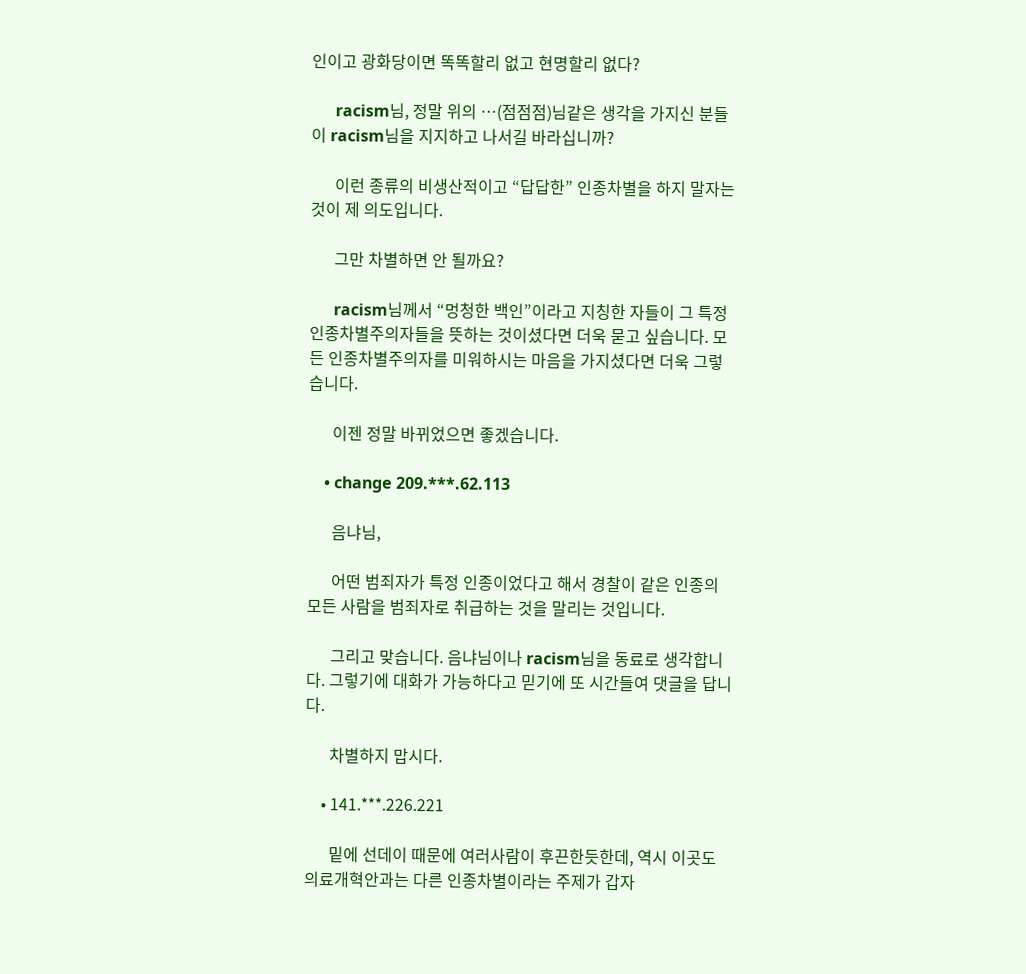인이고 광화당이면 똑똑할리 없고 현명할리 없다?

      racism님, 정말 위의 …(점점점)님같은 생각을 가지신 분들이 racism님을 지지하고 나서길 바라십니까?

      이런 종류의 비생산적이고 “답답한” 인종차별을 하지 말자는 것이 제 의도입니다.

      그만 차별하면 안 될까요?

      racism님께서 “멍청한 백인”이라고 지칭한 자들이 그 특정 인종차별주의자들을 뜻하는 것이셨다면 더욱 묻고 싶습니다. 모든 인종차별주의자를 미워하시는 마음을 가지셨다면 더욱 그렇습니다.

      이젠 정말 바뀌었으면 좋겠습니다.

    • change 209.***.62.113

      음냐님,

      어떤 범죄자가 특정 인종이었다고 해서 경찰이 같은 인종의 모든 사람을 범죄자로 취급하는 것을 말리는 것입니다.

      그리고 맞습니다. 음냐님이나 racism님을 동료로 생각합니다. 그렇기에 대화가 가능하다고 믿기에 또 시간들여 댓글을 답니다.

      차별하지 맙시다.

    • 141.***.226.221

      밑에 선데이 때문에 여러사람이 후끈한듯한데, 역시 이곳도 의료개혁안과는 다른 인종차별이라는 주제가 갑자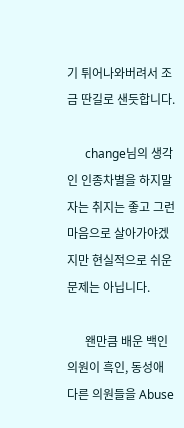기 튀어나와버려서 조금 딴길로 샌듯합니다.

      change님의 생각인 인종차별을 하지말자는 취지는 좋고 그런 마음으로 살아가야겠지만 현실적으로 쉬운문제는 아닙니다.

      왠만큼 배운 백인 의원이 흑인, 동성애 다른 의원들을 Abuse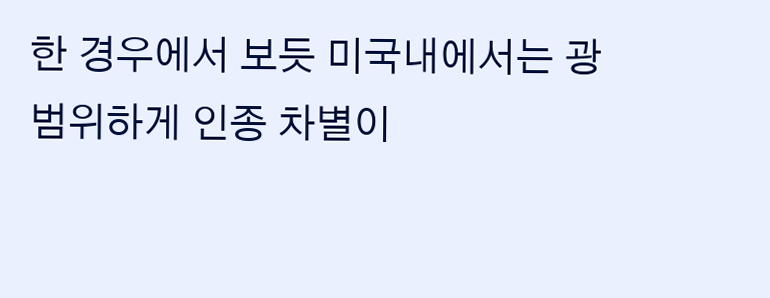한 경우에서 보듯 미국내에서는 광범위하게 인종 차별이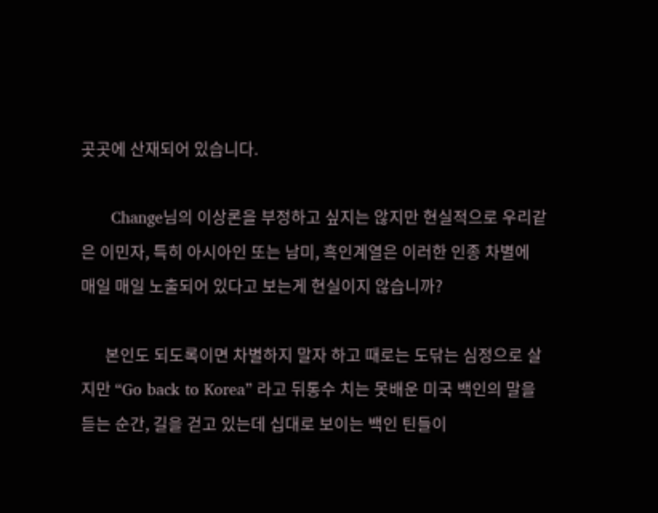곳곳에 산재되어 있습니다.

      Change님의 이상론을 부정하고 싶지는 않지만 현실적으로 우리같은 이민자, 특히 아시아인 또는 남미, 흑인계열은 이러한 인종 차별에 매일 매일 노출되어 있다고 보는게 현실이지 않습니까?

      본인도 되도록이면 차별하지 말자 하고 때로는 도닦는 심정으로 살지만 “Go back to Korea” 라고 뒤통수 치는 못배운 미국 백인의 말을 듣는 순간, 길을 걷고 있는데 십대로 보이는 백인 틴들이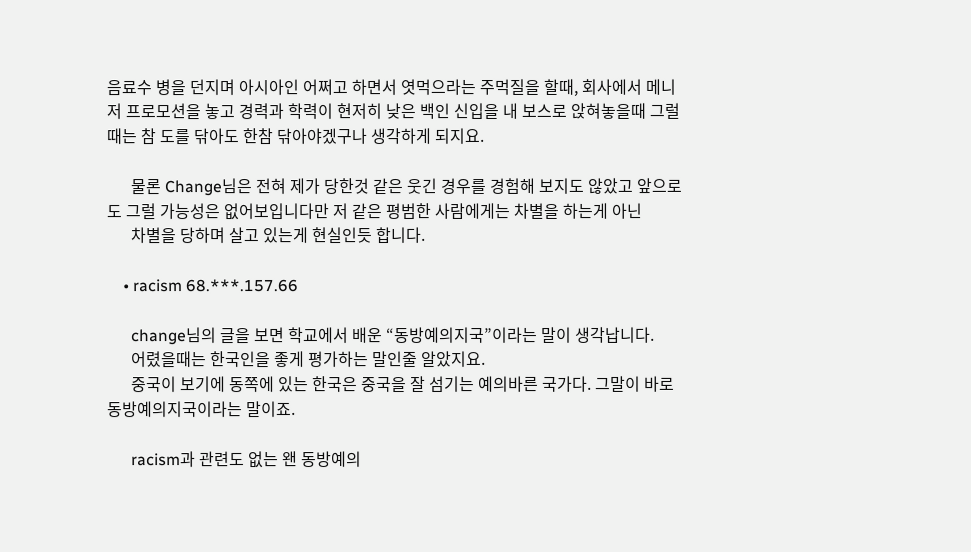음료수 병을 던지며 아시아인 어쩌고 하면서 엿먹으라는 주먹질을 할때, 회사에서 메니저 프로모션을 놓고 경력과 학력이 현저히 낮은 백인 신입을 내 보스로 앉혀놓을때 그럴때는 참 도를 닦아도 한참 닦아야겠구나 생각하게 되지요.

      물론 Change님은 전혀 제가 당한것 같은 웃긴 경우를 경험해 보지도 않았고 앞으로도 그럴 가능성은 없어보입니다만 저 같은 평범한 사람에게는 차별을 하는게 아닌
      차별을 당하며 살고 있는게 현실인듯 합니다.

    • racism 68.***.157.66

      change님의 글을 보면 학교에서 배운 “동방예의지국”이라는 말이 생각납니다.
      어렸을때는 한국인을 좋게 평가하는 말인줄 알았지요.
      중국이 보기에 동쪽에 있는 한국은 중국을 잘 섬기는 예의바른 국가다. 그말이 바로 동방예의지국이라는 말이죠.

      racism과 관련도 없는 왠 동방예의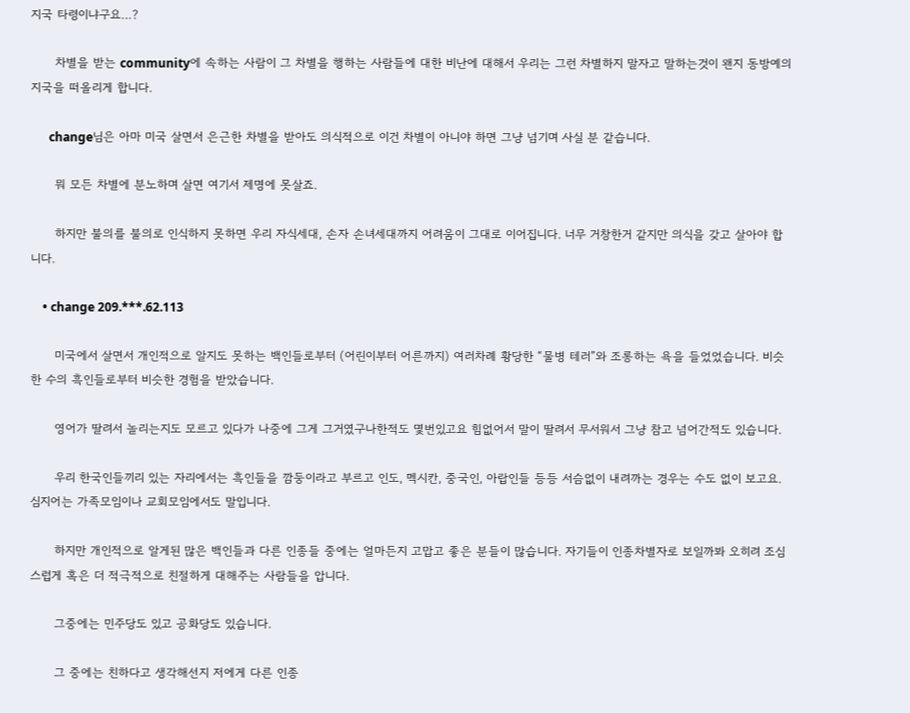지국 타령이냐구요…?

      차별을 받는 community에 속하는 사람이 그 차별을 행하는 사람들에 대한 비난에 대해서 우리는 그런 차별하지 말자고 말하는것이 왠지 동방예의지국을 떠올리게 합니다.

      change님은 아마 미국 살면서 은근한 차별을 받아도 의식적으로 이건 차별이 아니야 하면 그냥 넘기며 사실 분 같습니다.

      뭐 모든 차별에 분노하며 살면 여기서 제명에 못살죠.

      하지만 불의를 불의로 인식하지 못하면 우리 자식세대, 손자 손녀세대까지 어려움이 그대로 이어집니다. 너무 거창한거 같지만 의식을 갖고 살아야 합니다.

    • change 209.***.62.113

      미국에서 살면서 개인적으로 알지도 못하는 백인들로부터 (어린이부터 어른까지) 여러차례 황당한 “물병 테러”와 조롱하는 욕을 들었었습니다. 비슷한 수의 흑인들로부터 비슷한 경험을 받았습니다.

      영어가 딸려서 놀리는지도 모르고 있다가 나중에 그게 그거였구나한적도 몇번있고요 힘없어서 말이 딸려서 무서워서 그냥 참고 넘어간적도 있습니다.

      우리 한국인들끼리 있는 자리에서는 흑인들을 깜둥이라고 부르고 인도, 멕시칸, 중국인, 아랍인들 등등 서슴없이 내려까는 경우는 수도 없이 보고요. 심지어는 가족모임이나 교회모임에서도 말입니다.

      하지만 개인적으로 알게된 많은 백인들과 다른 인종들 중에는 얼마든지 고맙고 좋은 분들이 많습니다. 자기들이 인종차별자로 보일까봐 오히려 조심스럽게 혹은 더 적극적으로 친절하게 대해주는 사람들을 압니다.

      그중에는 민주당도 있고 공화당도 있습니다.

      그 중에는 친하다고 생각해선지 저에게 다른 인종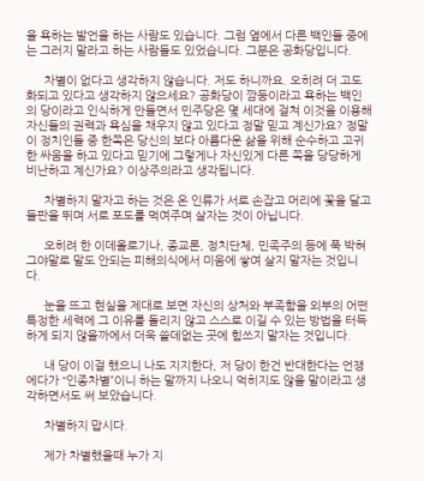을 욕하는 발언을 하는 사람도 있습니다. 그럼 옆에서 다른 백인들 중에는 그러지 말라고 하는 사람들도 있었습니다. 그분은 공화당입니다.

      차별이 없다고 생각하지 않습니다. 저도 하니까요. 오히려 더 고도화되고 있다고 생각하지 않으세요? 공화당이 깜둥이라고 욕하는 백인의 당이라고 인식하게 만들면서 민주당은 몇 세대에 걸쳐 이것을 이용해 자신들의 권력과 욕심을 채우지 않고 있다고 정말 믿고 계신가요? 정말 이 정치인들 중 한쪽은 당신의 보다 아름다운 삶을 위해 순수하고 고귀한 싸움을 하고 있다고 믿기에 그렇게나 자신있게 다른 쪽을 당당하게 비난하고 계신가요? 이상주의라고 생각됩니다.

      차별하지 말자고 하는 것은 온 인류가 서로 손잡고 머리에 꽃을 달고 들판을 뛰며 서로 포도를 먹여주며 살자는 것이 아닙니다.

      오히려 한 이데올로기나, 종교론, 정치단체, 민족주의 등에 푹 박혀 그야말로 말도 안되는 피해의식에서 미움에 쌓여 살지 말자는 것입니다.

      눈을 뜨고 현실을 제대로 보면 자신의 상처와 부족함을 외부의 어떤 특정한 세력에 그 이유를 돌리지 않고 스스로 이길 수 있는 방법을 터득하게 되지 않을까에서 더욱 쓸데없는 곳에 힘쓰지 말자는 것입니다.

      내 당이 이걸 했으니 나도 지지한다, 저 당이 한건 반대한다는 언쟁에다가 “인종차별”이니 하는 말까지 나오니 먹히지도 않을 말이라고 생각하면서도 써 보았습니다.

      차별하지 맙시다.

      제가 차별했을때 누가 지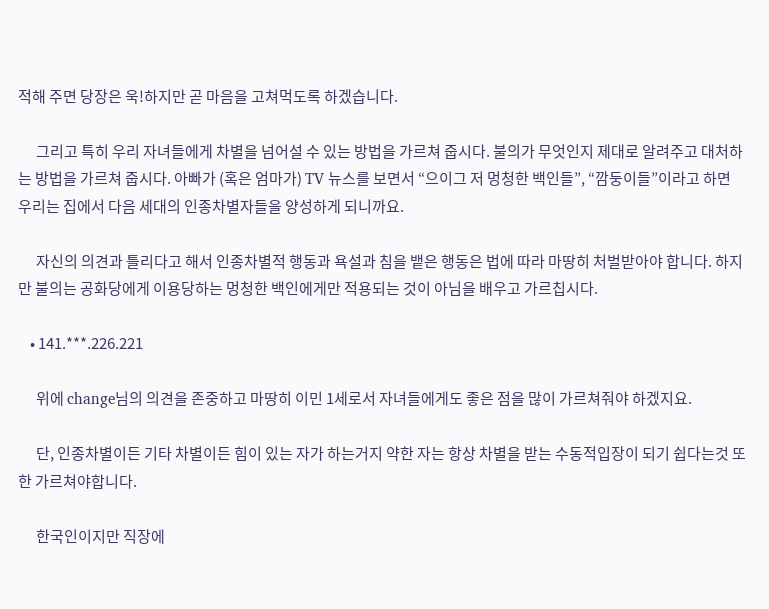적해 주면 당장은 욱!하지만 곧 마음을 고쳐먹도록 하겠습니다.

      그리고 특히 우리 자녀들에게 차별을 넘어설 수 있는 방법을 가르쳐 줍시다. 불의가 무엇인지 제대로 알려주고 대처하는 방법을 가르쳐 줍시다. 아빠가 (혹은 엄마가) TV 뉴스를 보면서 “으이그 저 멍청한 백인들”, “깜둥이들”이라고 하면 우리는 집에서 다음 세대의 인종차별자들을 양성하게 되니까요.

      자신의 의견과 틀리다고 해서 인종차별적 행동과 욕설과 침을 뱉은 행동은 법에 따라 마땅히 처벌받아야 합니다. 하지만 불의는 공화당에게 이용당하는 멍청한 백인에게만 적용되는 것이 아님을 배우고 가르칩시다.

    • 141.***.226.221

      위에 change님의 의견을 존중하고 마땅히 이민 1세로서 자녀들에게도 좋은 점을 많이 가르쳐줘야 하겠지요.

      단, 인종차별이든 기타 차별이든 힘이 있는 자가 하는거지 약한 자는 항상 차별을 받는 수동적입장이 되기 쉽다는것 또한 가르쳐야합니다.

      한국인이지만 직장에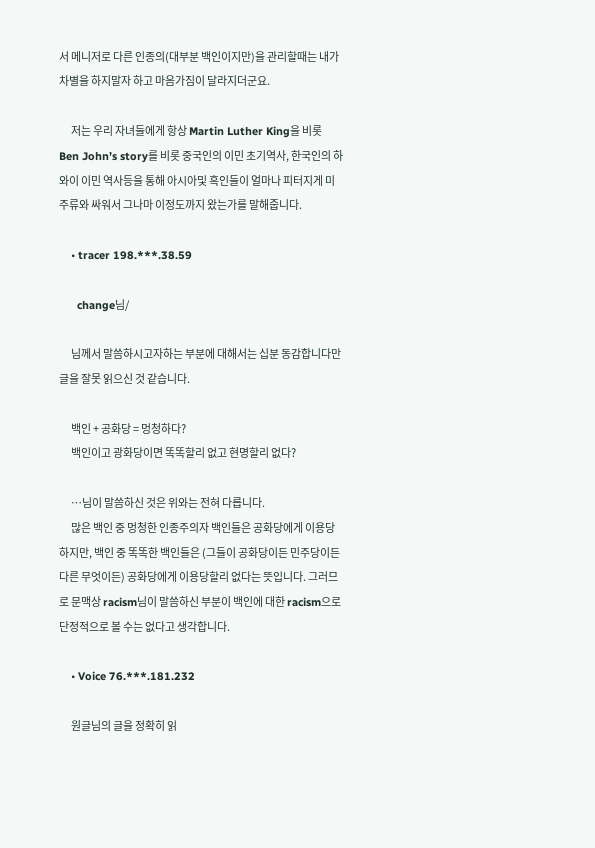서 메니저로 다른 인종의(대부분 백인이지만)을 관리할때는 내가 차별을 하지말자 하고 마음가짐이 달라지더군요.

      저는 우리 자녀들에게 항상 Martin Luther King을 비롯 Ben John’s story를 비롯 중국인의 이민 초기역사, 한국인의 하와이 이민 역사등을 통해 아시아및 흑인들이 얼마나 피터지게 미 주류와 싸워서 그나마 이정도까지 왔는가를 말해줍니다.

    • tracer 198.***.38.59

      change님/

      님께서 말씀하시고자하는 부분에 대해서는 십분 동감합니다만 글을 잘못 읽으신 것 같습니다.

      백인 + 공화당 = 멍청하다?
      백인이고 광화당이면 똑똑할리 없고 현명할리 없다?

      …님이 말씀하신 것은 위와는 전혀 다릅니다.
      많은 백인 중 멍청한 인종주의자 백인들은 공화당에게 이용당하지만, 백인 중 똑똑한 백인들은 (그들이 공화당이든 민주당이든 다른 무엇이든) 공화당에게 이용당할리 없다는 뜻입니다. 그러므로 문맥상 racism님이 말씀하신 부분이 백인에 대한 racism으로 단정적으로 볼 수는 없다고 생각합니다.

    • Voice 76.***.181.232

      원글님의 글을 정확히 읽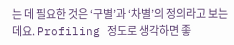는 데 필요한 것은 ‘구별’과 ‘차별’의 정의라고 보는 데요. Profiling 정도로 생각하면 좋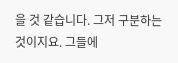을 것 같습니다. 그저 구분하는 것이지요. 그들에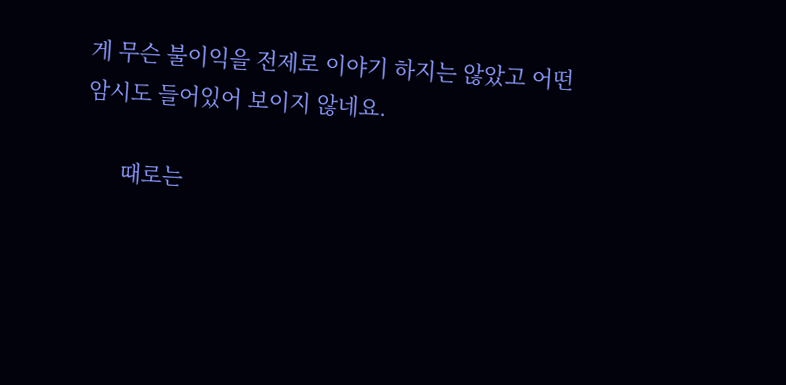게 무슨 불이익을 전제로 이야기 하지는 않았고 어떤 암시도 들어있어 보이지 않네요.

      때로는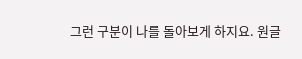그런 구분이 나를 돌아보게 하지요. 원글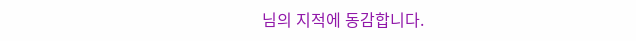님의 지적에 동감합니다.